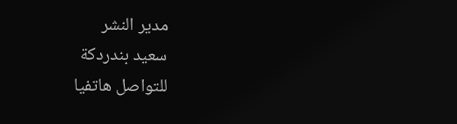مدير النشر
سعيد بندردكة
للتواصل هاتفيا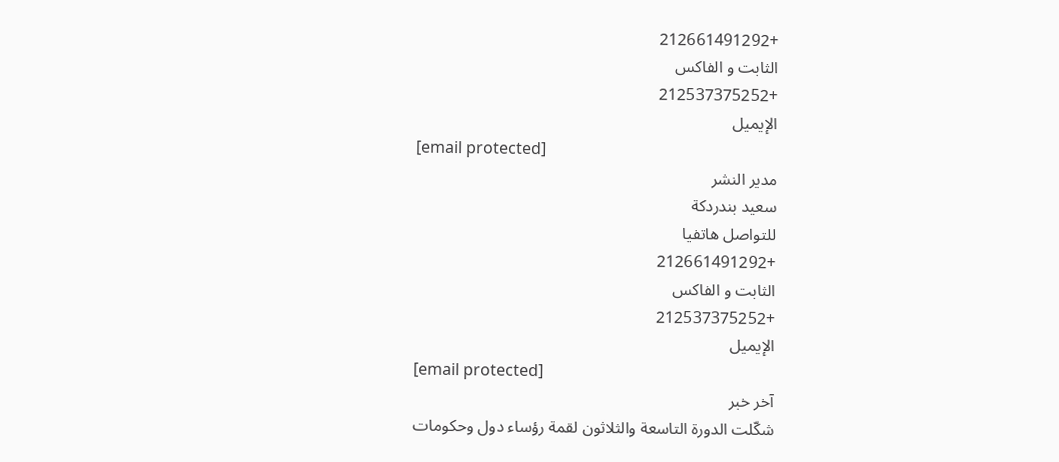+212661491292
الثابت و الفاكس
+212537375252
الإيميل
[email protected]
مدير النشر
سعيد بندردكة
للتواصل هاتفيا
+212661491292
الثابت و الفاكس
+212537375252
الإيميل
[email protected]
آخر خبر
شكّلت الدورة التاسعة والثلاثون لقمة رؤساء دول وحكومات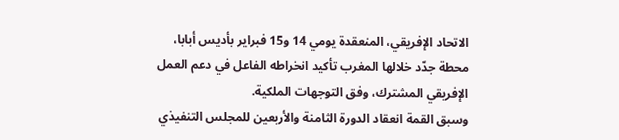الاتحاد الإفريقي، المنعقدة يومي 14 و15 فبراير بأديس أبابا، محطة جدّد خلالها المغرب تأكيد انخراطه الفاعل في دعم العمل الإفريقي المشترك، وفق التوجهات الملكية.
وسبق القمة انعقاد الدورة الثامنة والأربعين للمجلس التنفيذي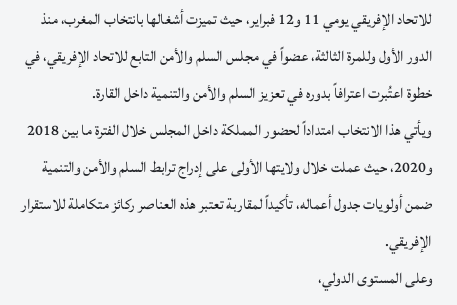للاتحاد الإفريقي يومي 11 و12 فبراير، حيث تميزت أشغالها بانتخاب المغرب، منذ الدور الأول وللمرة الثالثة، عضواً في مجلس السلم والأمن التابع للاتحاد الإفريقي، في خطوة اعتُبرت اعترافاً بدوره في تعزيز السلم والأمن والتنمية داخل القارة.
ويأتي هذا الانتخاب امتداداً لحضور المملكة داخل المجلس خلال الفترة ما بين 2018 و2020، حيث عملت خلال ولايتها الأولى على إدراج ترابط السلم والأمن والتنمية ضمن أولويات جدول أعماله، تأكيداً لمقاربة تعتبر هذه العناصر ركائز متكاملة للاستقرار الإفريقي.
وعلى المستوى الدولي،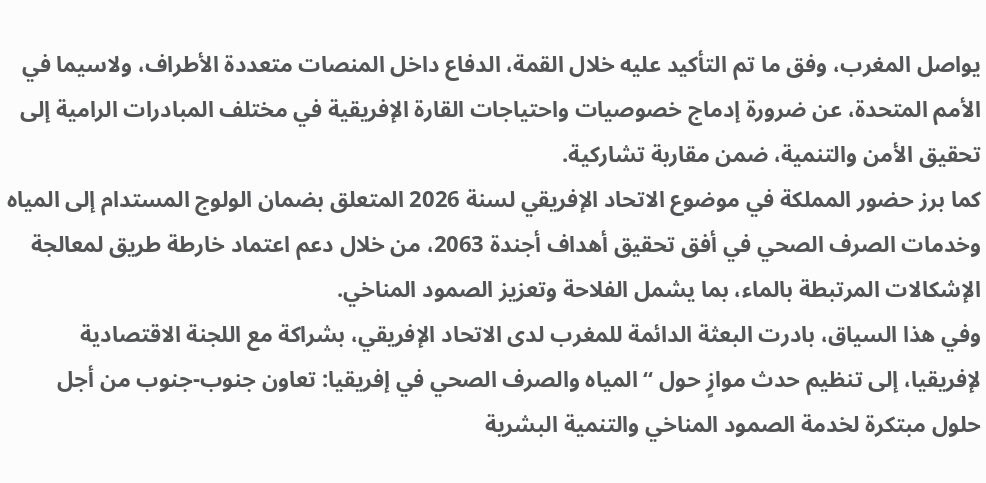يواصل المغرب، وفق ما تم التأكيد عليه خلال القمة، الدفاع داخل المنصات متعددة الأطراف، ولاسيما في الأمم المتحدة، عن ضرورة إدماج خصوصيات واحتياجات القارة الإفريقية في مختلف المبادرات الرامية إلى تحقيق الأمن والتنمية، ضمن مقاربة تشاركية.
كما برز حضور المملكة في موضوع الاتحاد الإفريقي لسنة 2026 المتعلق بضمان الولوج المستدام إلى المياه وخدمات الصرف الصحي في أفق تحقيق أهداف أجندة 2063، من خلال دعم اعتماد خارطة طريق لمعالجة الإشكالات المرتبطة بالماء، بما يشمل الفلاحة وتعزيز الصمود المناخي.
وفي هذا السياق، بادرت البعثة الدائمة للمغرب لدى الاتحاد الإفريقي، بشراكة مع اللجنة الاقتصادية لإفريقيا، إلى تنظيم حدث موازٍ حول “المياه والصرف الصحي في إفريقيا: تعاون جنوب-جنوب من أجل حلول مبتكرة لخدمة الصمود المناخي والتنمية البشرية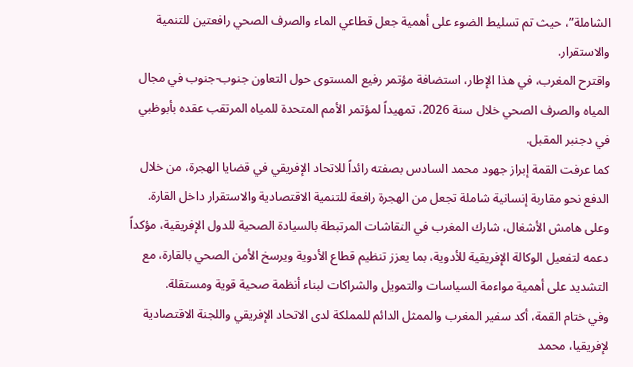الشاملة”، حيث تم تسليط الضوء على أهمية جعل قطاعي الماء والصرف الصحي رافعتين للتنمية والاستقرار.
واقترح المغرب، في هذا الإطار، استضافة مؤتمر رفيع المستوى حول التعاون جنوب-جنوب في مجال المياه والصرف الصحي خلال سنة 2026، تمهيداً لمؤتمر الأمم المتحدة للمياه المرتقب عقده بأبوظبي في دجنبر المقبل.
كما عرفت القمة إبراز جهود محمد السادس بصفته رائداً للاتحاد الإفريقي في قضايا الهجرة، من خلال الدفع نحو مقاربة إنسانية شاملة تجعل من الهجرة رافعة للتنمية الاقتصادية والاستقرار داخل القارة.
وعلى هامش الأشغال، شارك المغرب في النقاشات المرتبطة بالسيادة الصحية للدول الإفريقية، مؤكداً دعمه لتفعيل الوكالة الإفريقية للأدوية، بما يعزز تنظيم قطاع الأدوية ويرسخ الأمن الصحي بالقارة، مع التشديد على أهمية مواءمة السياسات والتمويل والشراكات لبناء أنظمة صحية قوية ومستقلة.
وفي ختام القمة، أكد سفير المغرب والممثل الدائم للمملكة لدى الاتحاد الإفريقي واللجنة الاقتصادية لإفريقيا، محمد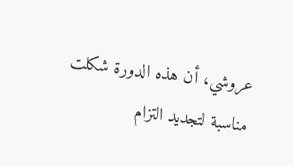عروشي، أن هذه الدورة شكلت مناسبة لتجديد التزام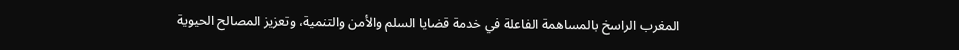المغرب الراسخ بالمساهمة الفاعلة في خدمة قضايا السلم والأمن والتنمية، وتعزيز المصالح الحيوية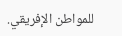للمواطن الإفريقي.